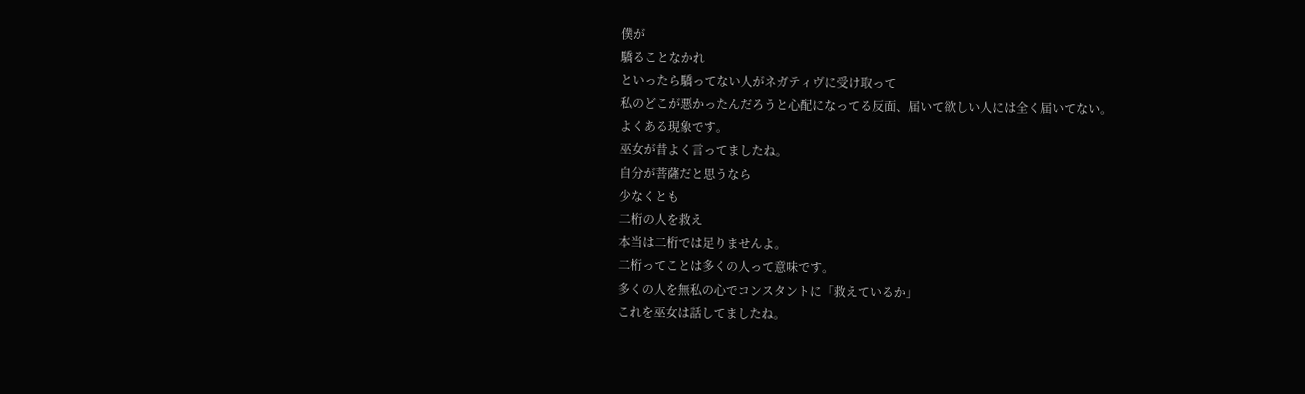僕が
驕ることなかれ
といったら驕ってない人がネガティヴに受け取って
私のどこが悪かったんだろうと心配になってる反面、届いて欲しい人には全く届いてない。
よくある現象です。
巫女が昔よく言ってましたね。
自分が菩薩だと思うなら
少なくとも
二桁の人を救え
本当は二桁では足りませんよ。
二桁ってことは多くの人って意味です。
多くの人を無私の心でコンスタントに「救えているか」
これを巫女は話してましたね。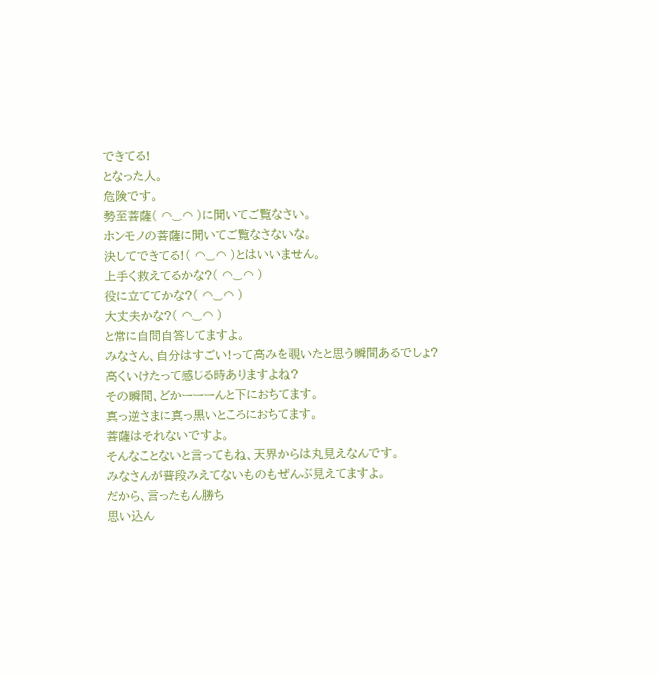できてる!
となった人。
危険です。
勢至菩薩( ◠‿◠ )に聞いてご覧なさい。
ホンモノの菩薩に聞いてご覧なさないな。
決してできてる!( ◠‿◠ )とはいいません。
上手く救えてるかな?( ◠‿◠ )
役に立ててかな?( ◠‿◠ )
大丈夫かな?( ◠‿◠ )
と常に自問自答してますよ。
みなさん、自分はすごい!って高みを覗いたと思う瞬間あるでしょ?
高くいけたって感じる時ありますよね?
その瞬間、どかーーーんと下におちてます。
真っ逆さまに真っ黒いところにおちてます。
菩薩はそれないですよ。
そんなことないと言ってもね、天界からは丸見えなんです。
みなさんが普段みえてないものもぜんぶ見えてますよ。
だから、言ったもん勝ち
思い込ん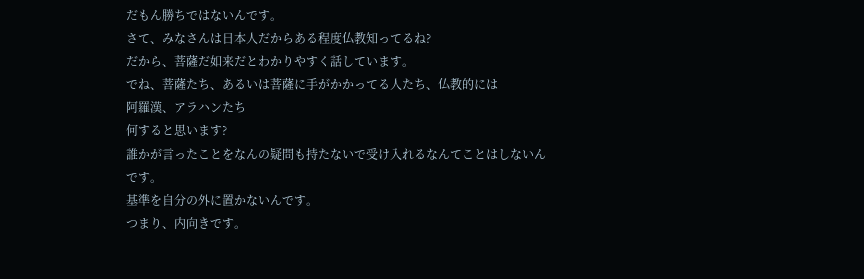だもん勝ちではないんです。
さて、みなさんは日本人だからある程度仏教知ってるね?
だから、菩薩だ如来だとわかりやすく話しています。
でね、菩薩たち、あるいは菩薩に手がかかってる人たち、仏教的には
阿羅漢、アラハンたち
何すると思います?
誰かが言ったことをなんの疑問も持たないで受け入れるなんてことはしないんです。
基準を自分の外に置かないんです。
つまり、内向きです。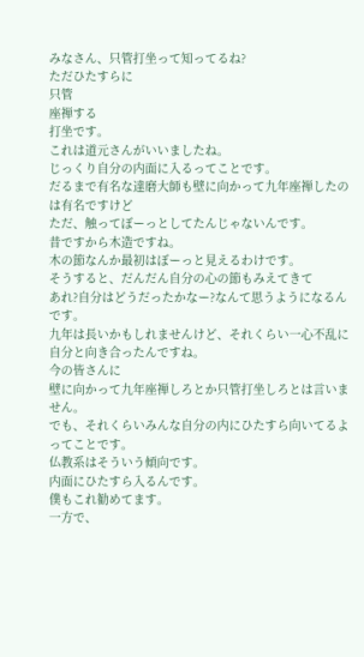みなさん、只管打坐って知ってるね?
ただひたすらに
只管
座禅する
打坐です。
これは道元さんがいいましたね。
じっくり自分の内面に入るってことです。
だるまで有名な達磨大師も壁に向かって九年座禅したのは有名ですけど
ただ、触ってぼーっとしてたんじゃないんです。
昔ですから木造ですね。
木の節なんか最初はぼーっと見えるわけです。
そうすると、だんだん自分の心の節もみえてきて
あれ?自分はどうだったかなー?なんて思うようになるんです。
九年は長いかもしれませんけど、それくらい一心不乱に自分と向き合ったんですね。
今の皆さんに
壁に向かって九年座禅しろとか只管打坐しろとは言いません。
でも、それくらいみんな自分の内にひたすら向いてるよってことです。
仏教系はそういう傾向です。
内面にひたすら入るんです。
僕もこれ勧めてます。
一方で、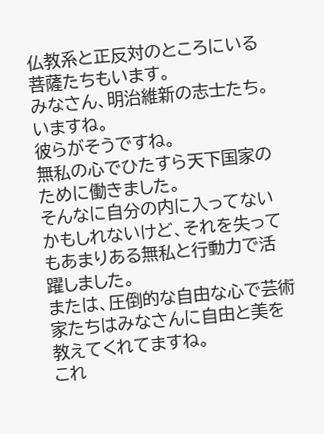仏教系と正反対のところにいる菩薩たちもいます。
みなさん、明治維新の志士たち。いますね。
彼らがそうですね。
無私の心でひたすら天下国家のために働きました。
そんなに自分の内に入ってないかもしれないけど、それを失ってもあまりある無私と行動力で活躍しました。
または、圧倒的な自由な心で芸術家たちはみなさんに自由と美を教えてくれてますね。
これ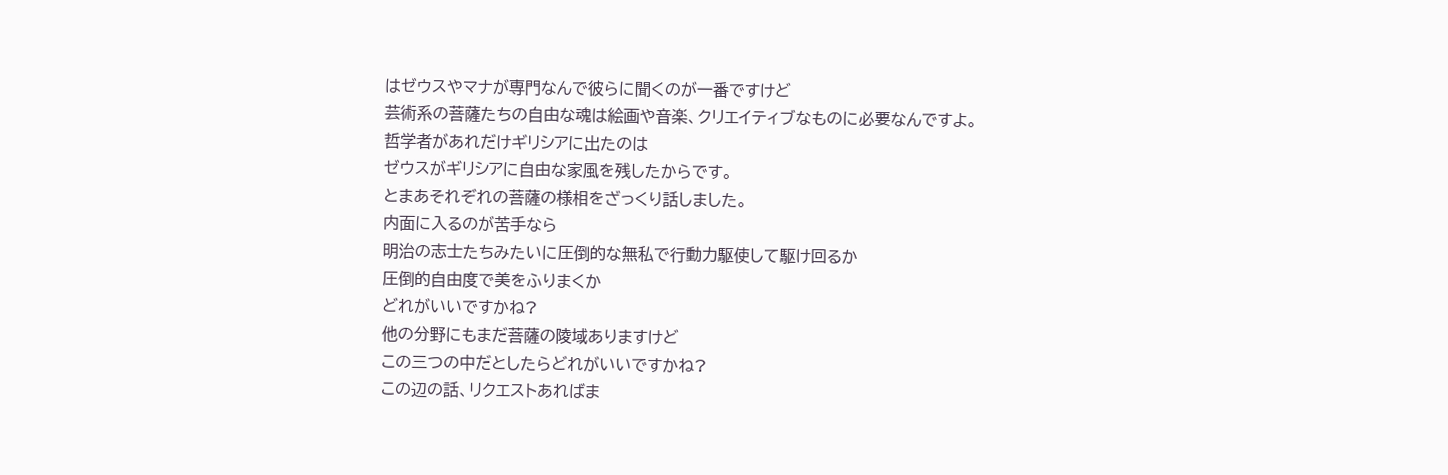はゼウスやマナが専門なんで彼らに聞くのが一番ですけど
芸術系の菩薩たちの自由な魂は絵画や音楽、クリエイティブなものに必要なんですよ。
哲学者があれだけギリシアに出たのは
ゼウスがギリシアに自由な家風を残したからです。
とまあそれぞれの菩薩の様相をざっくり話しました。
内面に入るのが苦手なら
明治の志士たちみたいに圧倒的な無私で行動力駆使して駆け回るか
圧倒的自由度で美をふりまくか
どれがいいですかね?
他の分野にもまだ菩薩の陵域ありますけど
この三つの中だとしたらどれがいいですかね?
この辺の話、リクエストあればま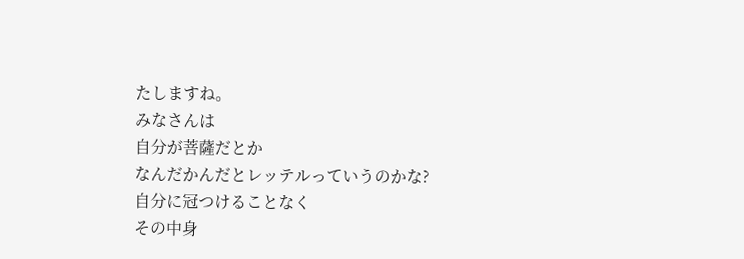たしますね。
みなさんは
自分が菩薩だとか
なんだかんだとレッテルっていうのかな?
自分に冠つけることなく
その中身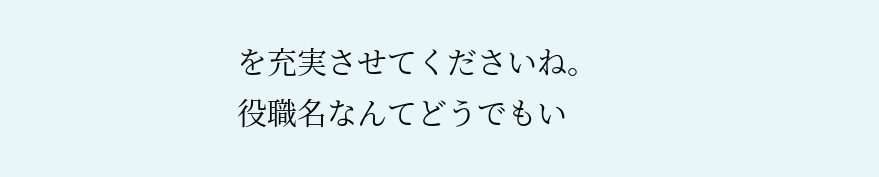を充実させてくださいね。
役職名なんてどうでもい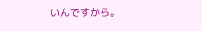いんですから。